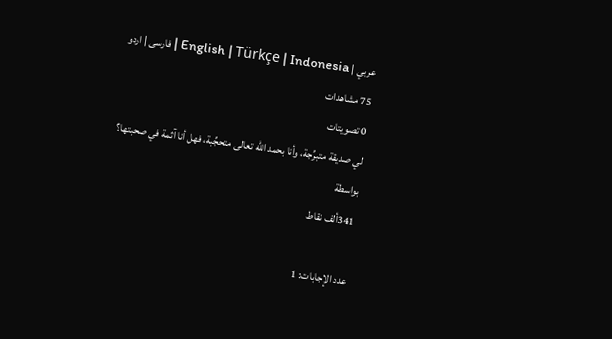عربي | English | Türkçe | Indonesia | فارسی | اردو
75 مشاهدات
0 تصويتات
لي صديقة متبرِّجة، وأنا بحمد الله تعالى متحجِّبة، فهل أنا آثمة في صحبتها؟
بواسطة
341ألف نقاط

عدد الإجابات: 1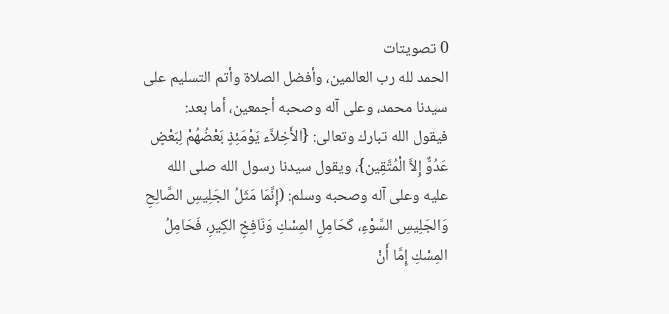0 تصويتات
الحمد لله رب العالمين، وأفضل الصلاة وأتم التسليم على سيدنا محمد، وعلى آله وصحبه أجمعين، أما بعد:
فيقول الله تبارك وتعالى: {الأَخِلاَّء يَوْمَئِذٍ بَعْضُهُمْ لِبَعْضٍ عَدُوٌّ إِلاَّ الْمُتَّقِين}، ويقول سيدنا رسول الله صلى الله عليه وعلى آله وصحبه وسلم: (إِنَّمَا مَثَلُ الجَلِيسِ الصَّالِحِ وَالجَلِيسِ السَّوْءِ، كَحَامِلِ المِسْكِ وَنَافِخِ الكِيرِ، فَحَامِلُ المِسْكِ إِمَّا أَنْ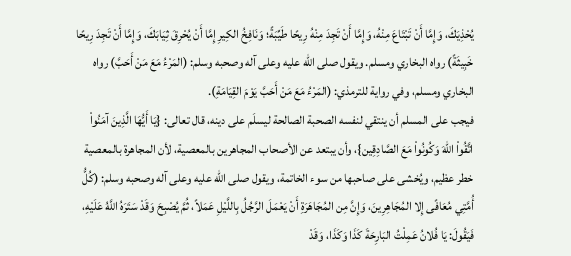يُحْذِيَكَ، وَإِمَّا أَنْ تَبْتَاعَ مِنْهُ، وَإِمَّا أَنْ تَجِدَ مِنْهُ رِيحًا طَيِّبَةً؛ وَنَافِخُ الكِيرِ إِمَّا أَنْ يُحْرِقَ ثِيَابَكَ، وَإِمَّا أَنْ تَجِدَ رِيحًا خَبِيثَةً) رواه البخاري ومسلم. ويقول صلى الله عليه وعلى آله وصحبه وسلم: (المَرْءُ مَعَ مَنْ أَحَبَّ) رواه البخاري ومسلم، وفي رواية للترمذي: (المَرْءُ مَعَ مَنْ أَحَبَّ يَوْمَ القِيَامَةِ).
فيجب على المسلم أن ينتقي لنفسه الصحبة الصالحة ليسلَم على دينه، قال تعالى: {يَا أَيُّهَا الَّذِينَ آمَنُواْ اتَّقُواْ اللّهَ وَكُونُواْ مَعَ الصَّادِقِين}، وأن يبتعد عن الأصحاب المجاهرين بالمعصية، لأن المجاهرة بالمعصية خطر عظيم، ويُخشى على صاحبها من سوء الخاتمة، ويقول صلى الله عليه وعلى آله وصحبه وسلم: (كُلُّ أُمَّتِي مُعَافًى إِلا المُجَاهِرِينَ، وَإِنَّ مِن المُجَاهَرَةِ أَنْ يَعْمَلَ الرَّجُلُ بِاللَّيْلِ عَمَلاً، ثُمَّ يُصْبِحَ وَقَدْ سَتَرَهُ اللَّهُ عَلَيْهِ، فَيَقُولَ: يَا فُلانُ عَمِلْتُ البَارِحَةَ كَذَا وَكَذَا، وَقَدْ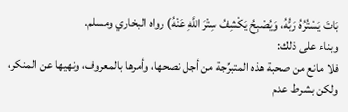بَاتَ يَسْتُرُهُ رَبُّهُ، وَيُصْبِحُ يَكْشِفُ سِتْرَ اللَّهِ عَنْهُ) رواه البخاري ومسلم.
وبناء على ذلك:
فلا مانع من صحبة هذه المتبرِّجة من أجل نصحها، وأمرها بالمعروف، ونهيها عن المنكر، ولكن بشرط عدم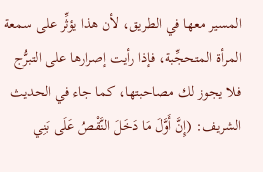المسير معها في الطريق، لأن هذا يؤثِّر على سمعة المرأة المتحجِّبة، فإذا رأيت إصرارها على التبرُّج فلا يجوز لك مصاحبتها، كما جاء في الحديث الشريف: (إِنَّ أَوَّلَ مَا دَخَلَ النَّقْصُ عَلَى بَنِي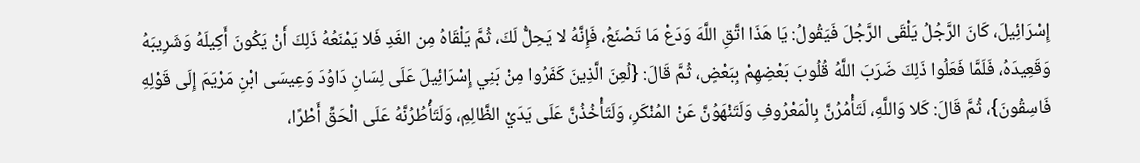إِسْرَائِيلَ، كَانَ الرَّجُلُ يَلْقَى الرَّجُلَ فَيَقُولُ: يَا هَذَا اتَّقِ اللَّهَ وَدَعْ مَا تَصْنَعُ، فَإِنَّهُ لا يَحِلُّ لَكَ، ثُمَّ يَلْقَاهُ مِن الغَدِ فَلا يَمْنَعُهُ ذَلِكَ أَنْ يَكُونَ أَكِيلَهُ وَشَرِيبَهُ وَقَعِيدَهُ، فَلَمَّا فَعَلُوا ذَلِكَ ضَرَبَ اللَّهُ قُلُوبَ بَعْضِهِمْ بِبَعْضٍ، ثُمَّ قَالَ: {لُعِنَ الَّذِينَ كَفَرُوا مِنْ بَنِي إِسْرَائِيلَ عَلَى لِسَانِ دَاوُدَ وَعِيسَى ابْنِ مَرْيَمَ إِلَى قَوْلِهِ فَاسِقُونَ}، ثُمَّ قَالَ: كَلا وَاللَّهِ، لَتَأْمُرُنَّ بِالْمَعْرُوفِ وَلَتَنْهَوُنَّ عَنْ المُنْكَرِ، وَلَتَأْخُذُنَّ عَلَى يَدَيْ الظَّالِمِ، وَلَتَأْطُرُنَّهُ عَلَى الْحَقِّ أَطْرًا،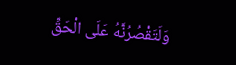وَلَتَقْصُرُنَّهُ عَلَى الْحَقِّ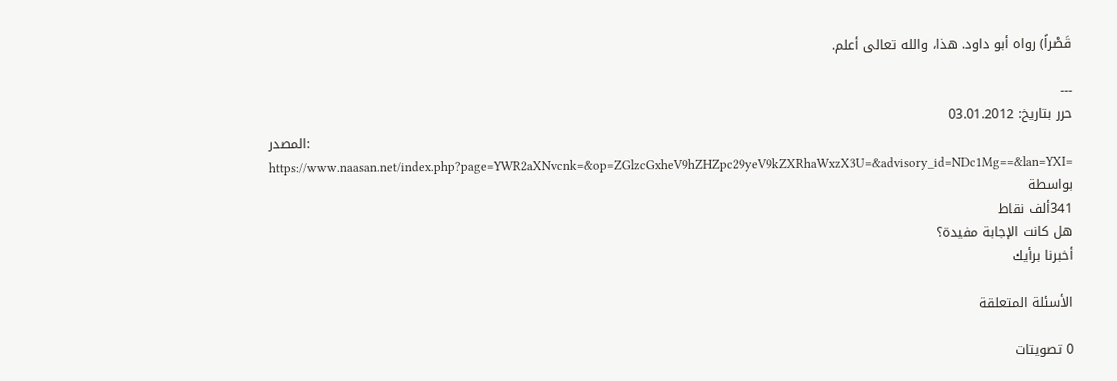قَصْراً) رواه أبو داود. هذا، والله تعالى أعلم.

---
حرر بتاريخ: 03.01.2012
المصدر: https://www.naasan.net/index.php?page=YWR2aXNvcnk=&op=ZGlzcGxheV9hZHZpc29yeV9kZXRhaWxzX3U=&advisory_id=NDc1Mg==&lan=YXI=
بواسطة
341ألف نقاط
هل كانت الإجابة مفيدة؟
أخبرنا برأيك

الأسئلة المتعلقة

0 تصويتات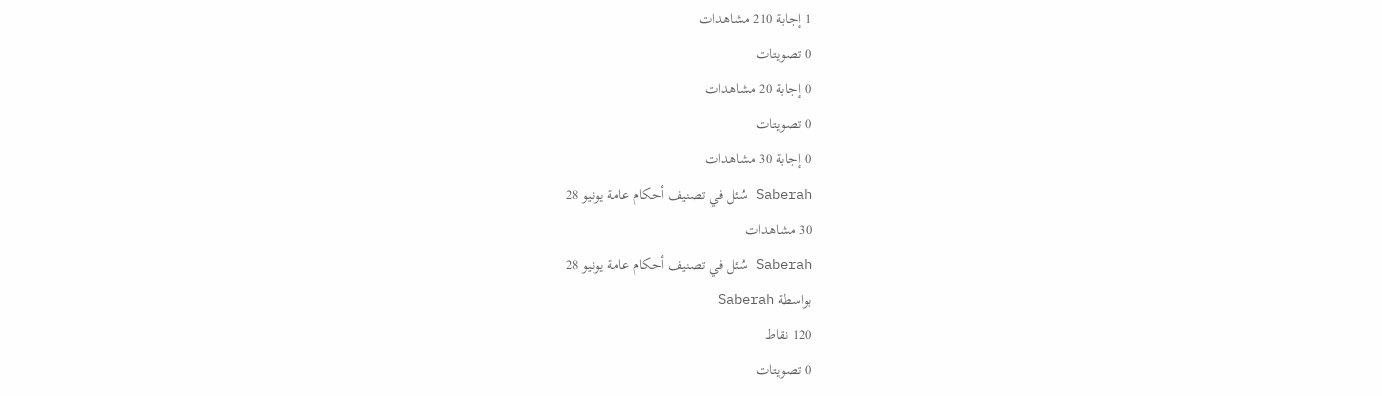1 إجابة 210 مشاهدات
0 تصويتات
0 إجابة 20 مشاهدات
0 تصويتات
0 إجابة 30 مشاهدات
Saberah سُئل في تصنيف أحكام عامة يونيو 28
30 مشاهدات
Saberah سُئل في تصنيف أحكام عامة يونيو 28
بواسطة Saberah
120 نقاط
0 تصويتات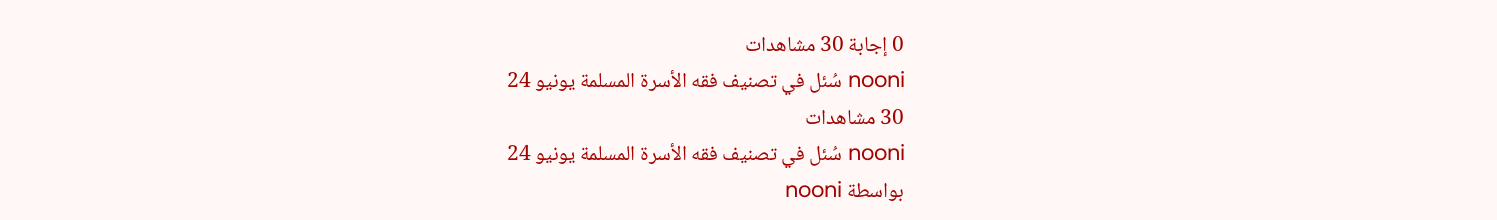0 إجابة 30 مشاهدات
nooni سُئل في تصنيف فقه الأسرة المسلمة يونيو 24
30 مشاهدات
nooni سُئل في تصنيف فقه الأسرة المسلمة يونيو 24
بواسطة nooni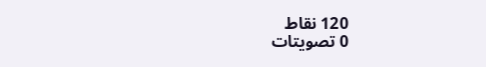120 نقاط
0 تصويتات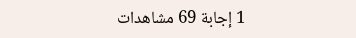1 إجابة 69 مشاهدات